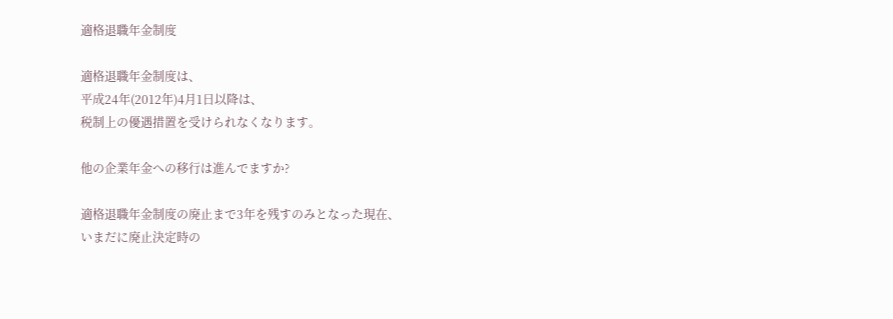適格退職年金制度

適格退職年金制度は、
平成24年(2012年)4月1日以降は、
税制上の優遇措置を受けられなくなります。

他の企業年金への移行は進んでますか?

適格退職年金制度の廃止まで3年を残すのみとなった現在、
いまだに廃止決定時の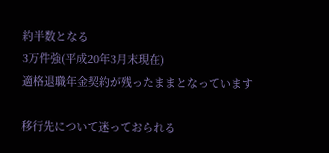約半数となる
3万件強(平成20年3月末現在)
適格退職年金契約が残ったままとなっています

移行先について迷っておられる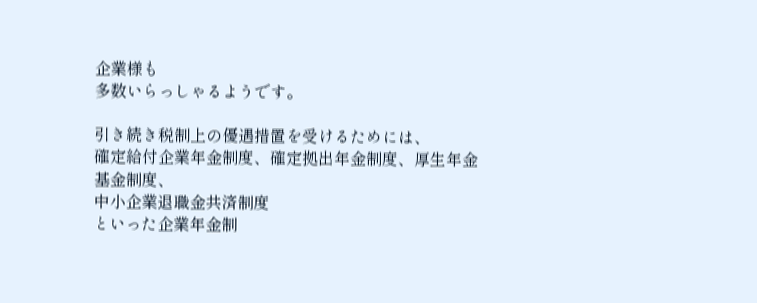企業様も
多数いらっしゃるようです。

引き続き税制上の優遇措置を受けるためには、
確定給付企業年金制度、確定拠出年金制度、厚生年金基金制度、
中小企業退職金共済制度
といった企業年金制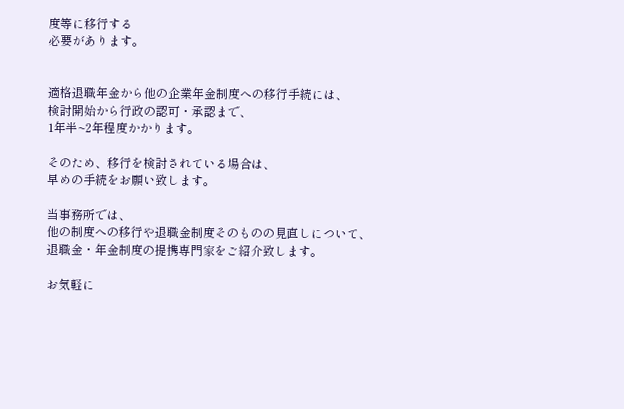度等に移行する
必要があります。


適格退職年金から他の企業年金制度への移行手続には、
検討開始から行政の認可・承認まで、
1年半~2年程度かかります。

そのため、移行を検討されている場合は、
早めの手続をお願い致します。

当事務所では、
他の制度への移行や退職金制度そのものの見直しについて、
退職金・年金制度の提携専門家をご紹介致します。

お気軽に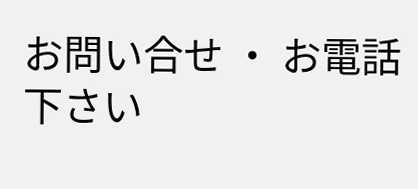お問い合せ ・ お電話下さい